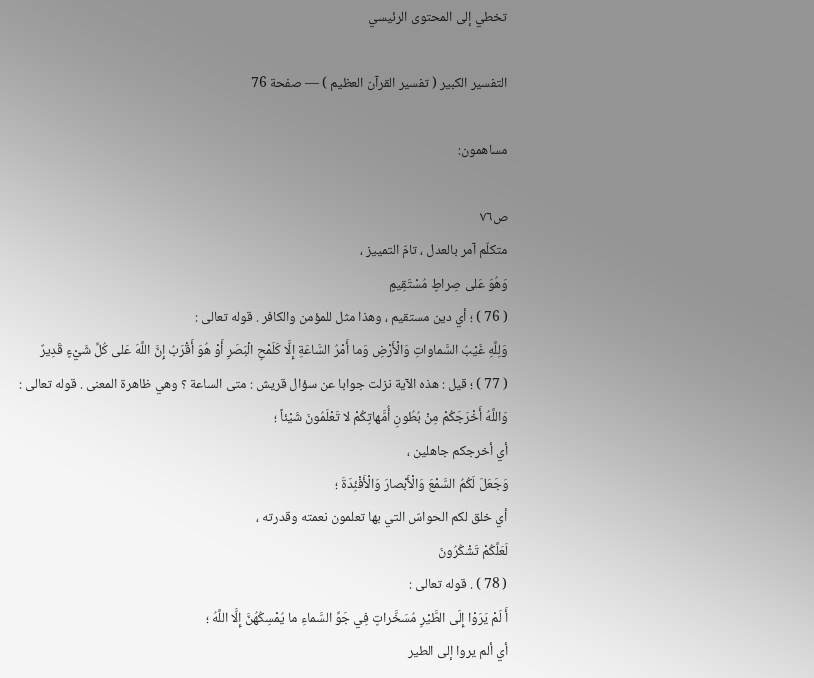تخطي إلى المحتوى الرئيسي

التفسير الكبير ( تفسير القرآن العظيم ) — صفحة 76

مساهمون:

ص٧٦
متكلّم آمر بالعدل ، تامّ التمييز ،
وَهُوَ عَلى صِراطٍ مُسْتَقِيمٍ
( 76 ) ؛ أي دين مستقيم ، وهذا مثل للمؤمن والكافر . قوله تعالى :
وَلِلَّهِ غَيْبُ السَّماواتِ وَالْأَرْضِ وَما أَمْرُ السَّاعَةِ إِلَّا كَلَمْحِ الْبَصَرِ أَوْ هُوَ أَقْرَبُ إِنَّ اللَّهَ عَلى كُلِّ شَيْءٍ قَدِيرٌ
( 77 ) ؛ قيل : هذه الآية نزلت جوابا عن سؤال قريش : متى الساعة ؟ وهي ظاهرة المعنى . قوله تعالى :
وَاللَّهُ أَخْرَجَكُمْ مِنْ بُطُونِ أُمَّهاتِكُمْ لا تَعْلَمُونَ شَيْئاً ؛
أي أخرجكم جاهلين ،
وَجَعَلَ لَكُمُ السَّمْعَ وَالْأَبْصارَ وَالْأَفْئِدَةَ ؛
أي خلق لكم الحواسّ التي بها تعلمون نعمته وقدرته ،
لَعَلَّكُمْ تَشْكُرُونَ
( 78 ) . قوله تعالى :
أَ لَمْ يَرَوْا إِلَى الطَّيْرِ مُسَخَّراتٍ فِي جَوِّ السَّماءِ ما يُمْسِكُهُنَّ إِلَّا اللَّهُ ؛
أي ألم يروا إلى الطير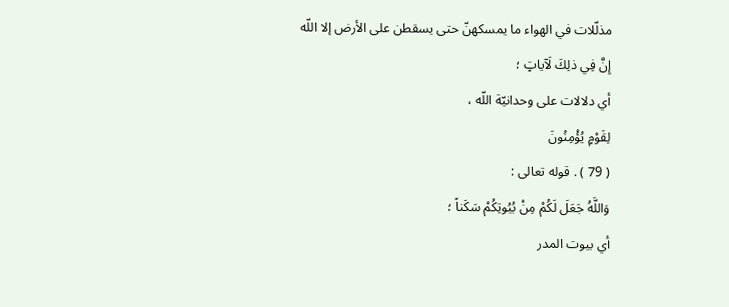مذلّلات في الهواء ما يمسكهنّ حتى يسقطن على الأرض إلا اللّه
إِنَّ فِي ذلِكَ لَآياتٍ ؛
أي دلالات على وحدانيّة اللّه ،
لِقَوْمٍ يُؤْمِنُونَ
( 79 ) . قوله تعالى :
وَاللَّهُ جَعَلَ لَكُمْ مِنْ بُيُوتِكُمْ سَكَناً ؛
أي بيوت المدر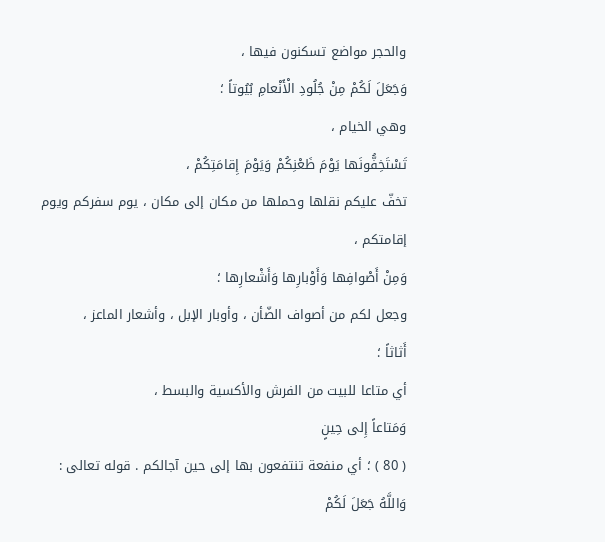والحجر مواضع تسكنون فيها ،
وَجَعَلَ لَكُمْ مِنْ جُلُودِ الْأَنْعامِ بُيُوتاً ؛
وهي الخيام ،
تَسْتَخِفُّونَها يَوْمَ ظَعْنِكُمْ وَيَوْمَ إِقامَتِكُمْ ،
تخفّ عليكم نقلها وحملها من مكان إلى مكان ، يوم سفركم ويوم إقامتكم ،
وَمِنْ أَصْوافِها وَأَوْبارِها وَأَشْعارِها ؛
وجعل لكم من أصواف الضّأن ، وأوبار الإبل ، وأشعار الماعز ،
أَثاثاً ؛
أي متاعا للبيت من الفرش والأكسية والبسط ،
وَمَتاعاً إِلى حِينٍ
( 80 ) ؛ أي منفعة تنتفعون بها إلى حين آجالكم . قوله تعالى :
وَاللَّهُ جَعَلَ لَكُمْ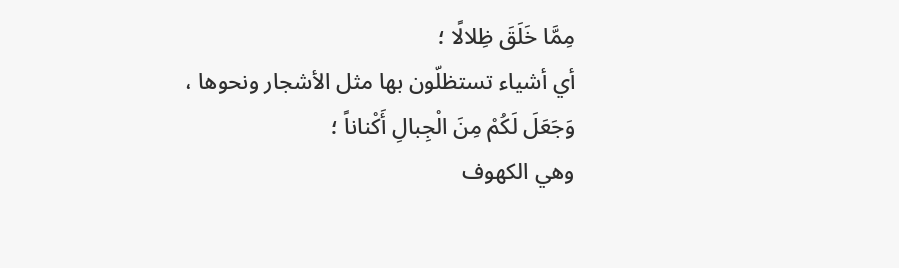مِمَّا خَلَقَ ظِلالًا ؛
أي أشياء تستظلّون بها مثل الأشجار ونحوها ،
وَجَعَلَ لَكُمْ مِنَ الْجِبالِ أَكْناناً ؛
وهي الكهوف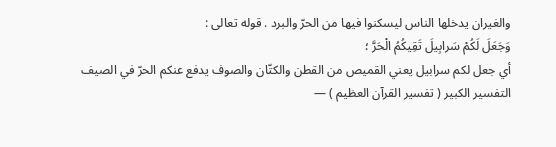والغيران يدخلها الناس ليسكنوا فيها من الحرّ والبرد . قوله تعالى :
وَجَعَلَ لَكُمْ سَرابِيلَ تَقِيكُمُ الْحَرَّ ؛
أي جعل لكم سرابيل يعني القميص من القطن والكتّان والصوف يدفع عنكم الحرّ في الصيف
التفسير الكبير ( تفسير القرآن العظيم ) —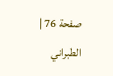صفحة 76 | الطبراني